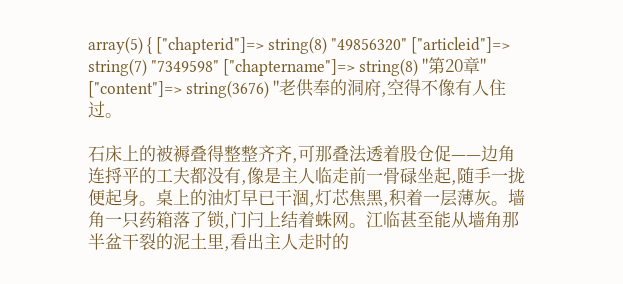array(5) { ["chapterid"]=> string(8) "49856320" ["articleid"]=> string(7) "7349598" ["chaptername"]=> string(8) "第20章" ["content"]=> string(3676) "老供奉的洞府,空得不像有人住过。

石床上的被褥叠得整整齐齐,可那叠法透着股仓促——边角连捋平的工夫都没有,像是主人临走前一骨碌坐起,随手一拢便起身。桌上的油灯早已干涸,灯芯焦黑,积着一层薄灰。墙角一只药箱落了锁,门闩上结着蛛网。江临甚至能从墙角那半盆干裂的泥土里,看出主人走时的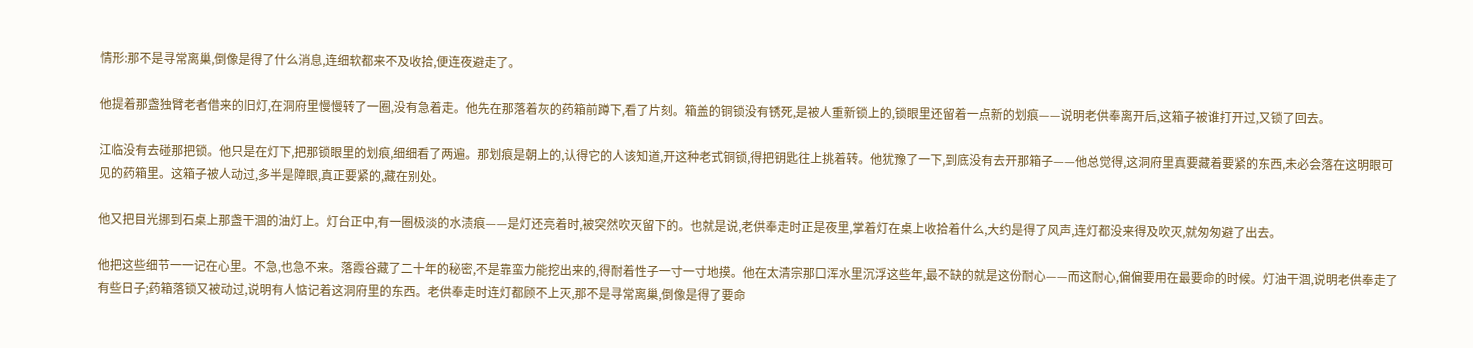情形:那不是寻常离巢,倒像是得了什么消息,连细软都来不及收拾,便连夜避走了。

他提着那盏独臂老者借来的旧灯,在洞府里慢慢转了一圈,没有急着走。他先在那落着灰的药箱前蹲下,看了片刻。箱盖的铜锁没有锈死,是被人重新锁上的,锁眼里还留着一点新的划痕——说明老供奉离开后,这箱子被谁打开过,又锁了回去。

江临没有去碰那把锁。他只是在灯下,把那锁眼里的划痕,细细看了两遍。那划痕是朝上的,认得它的人该知道,开这种老式铜锁,得把钥匙往上挑着转。他犹豫了一下,到底没有去开那箱子——他总觉得,这洞府里真要藏着要紧的东西,未必会落在这明眼可见的药箱里。这箱子被人动过,多半是障眼,真正要紧的,藏在别处。

他又把目光挪到石桌上那盏干涸的油灯上。灯台正中,有一圈极淡的水渍痕——是灯还亮着时,被突然吹灭留下的。也就是说,老供奉走时正是夜里,掌着灯在桌上收拾着什么,大约是得了风声,连灯都没来得及吹灭,就匆匆避了出去。

他把这些细节一一记在心里。不急,也急不来。落霞谷藏了二十年的秘密,不是靠蛮力能挖出来的,得耐着性子一寸一寸地摸。他在太清宗那口浑水里沉浮这些年,最不缺的就是这份耐心——而这耐心,偏偏要用在最要命的时候。灯油干涸,说明老供奉走了有些日子;药箱落锁又被动过,说明有人惦记着这洞府里的东西。老供奉走时连灯都顾不上灭,那不是寻常离巢,倒像是得了要命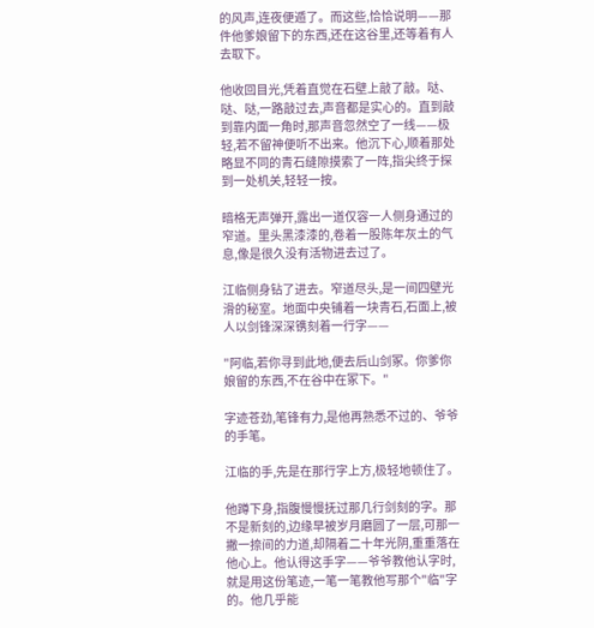的风声,连夜便遁了。而这些,恰恰说明——那件他爹娘留下的东西,还在这谷里,还等着有人去取下。

他收回目光,凭着直觉在石壁上敲了敲。哒、哒、哒,一路敲过去,声音都是实心的。直到敲到靠内面一角时,那声音忽然空了一线——极轻,若不留神便听不出来。他沉下心,顺着那处略显不同的青石缝隙摸索了一阵,指尖终于探到一处机关,轻轻一按。

暗格无声弹开,露出一道仅容一人侧身通过的窄道。里头黑漆漆的,卷着一股陈年灰土的气息,像是很久没有活物进去过了。

江临侧身钻了进去。窄道尽头,是一间四壁光滑的秘室。地面中央铺着一块青石,石面上,被人以剑锋深深镌刻着一行字——

"阿临,若你寻到此地,便去后山剑冢。你爹你娘留的东西,不在谷中在冢下。"

字迹苍劲,笔锋有力,是他再熟悉不过的、爷爷的手笔。

江临的手,先是在那行字上方,极轻地顿住了。

他蹲下身,指腹慢慢抚过那几行剑刻的字。那不是新刻的,边缘早被岁月磨圆了一层,可那一撇一捺间的力道,却隔着二十年光阴,重重落在他心上。他认得这手字——爷爷教他认字时,就是用这份笔迹,一笔一笔教他写那个"临"字的。他几乎能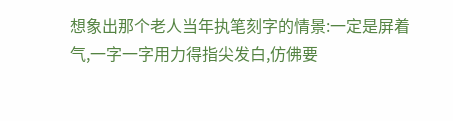想象出那个老人当年执笔刻字的情景:一定是屏着气,一字一字用力得指尖发白,仿佛要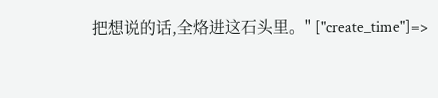把想说的话,全烙进这石头里。" ["create_time"]=>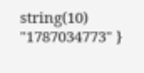string(10) "1787034773" }